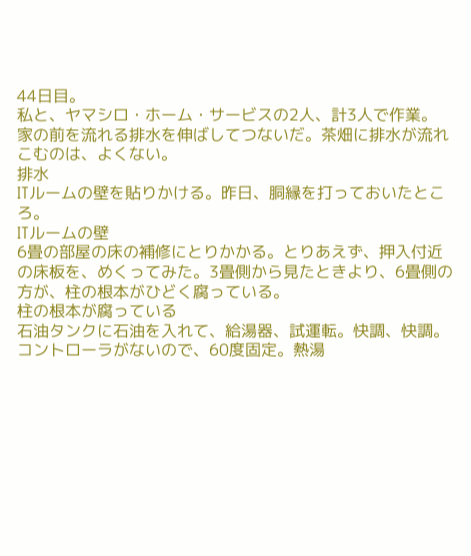44日目。
私と、ヤマシロ・ホーム・サービスの2人、計3人で作業。
家の前を流れる排水を伸ばしてつないだ。茶畑に排水が流れこむのは、よくない。
排水
ITルームの壁を貼りかける。昨日、胴縁を打っておいたところ。
ITルームの壁
6畳の部屋の床の補修にとりかかる。とりあえず、押入付近の床板を、めくってみた。3畳側から見たときより、6畳側の方が、柱の根本がひどく腐っている。
柱の根本が腐っている
石油タンクに石油を入れて、給湯器、試運転。快調、快調。コントローラがないので、60度固定。熱湯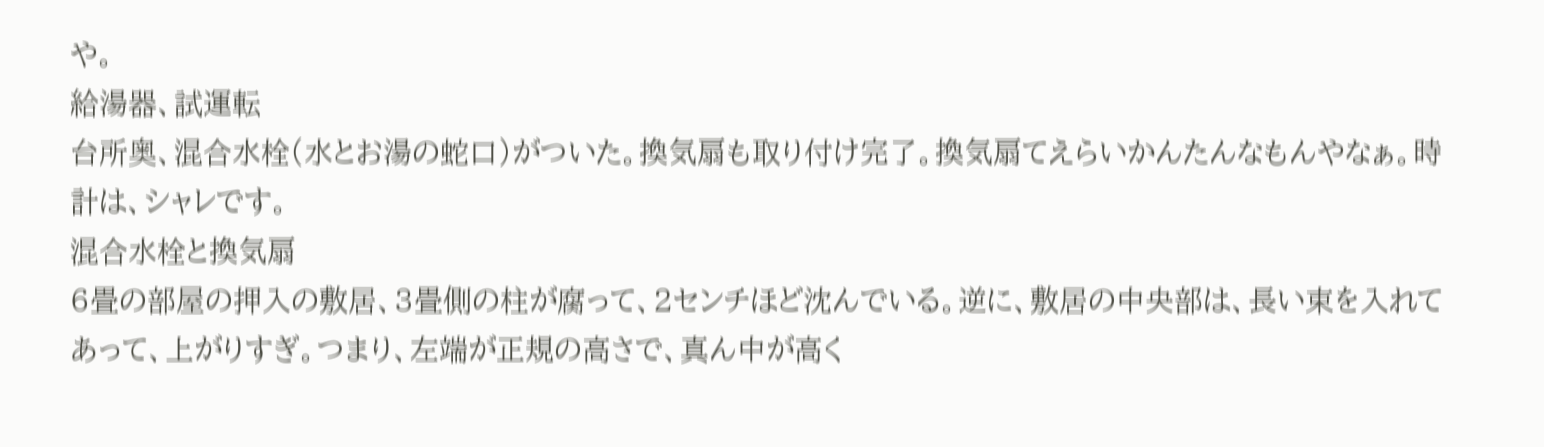や。
給湯器、試運転
台所奥、混合水栓(水とお湯の蛇口)がついた。換気扇も取り付け完了。換気扇てえらいかんたんなもんやなぁ。時計は、シャレです。
混合水栓と換気扇
6畳の部屋の押入の敷居、3畳側の柱が腐って、2センチほど沈んでいる。逆に、敷居の中央部は、長い束を入れてあって、上がりすぎ。つまり、左端が正規の高さで、真ん中が高く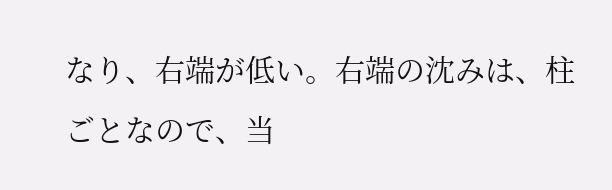なり、右端が低い。右端の沈みは、柱ごとなので、当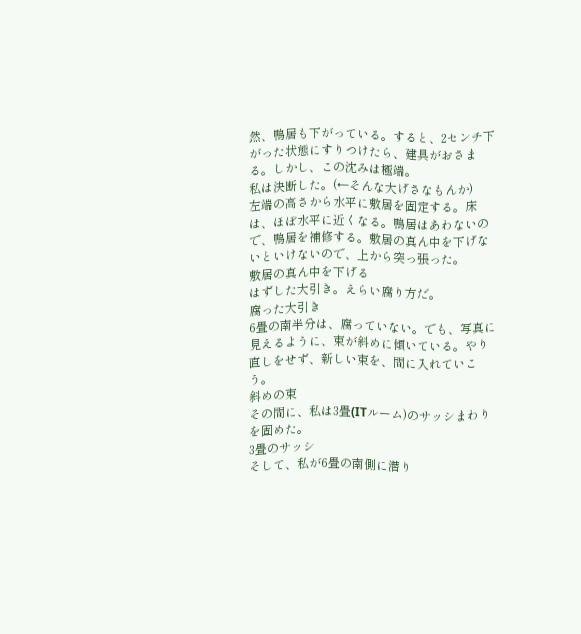然、鴨居も下がっている。すると、2センチ下がった状態にすりつけたら、建具がおさまる。しかし、この沈みは極端。
私は決断した。(←そんな大げさなもんか)
左端の高さから水平に敷居を固定する。床は、ほぼ水平に近くなる。鴨居はあわないので、鴨居を補修する。敷居の真ん中を下げないといけないので、上から突っ張った。
敷居の真ん中を下げる
はずした大引き。えらい腐り方だ。
腐った大引き
6畳の南半分は、腐っていない。でも、写真に見えるように、束が斜めに傾いている。やり直しをせず、新しい束を、間に入れていこう。
斜めの束
その間に、私は3畳(ITルーム)のサッシまわりを固めた。
3畳のサッシ
そして、私が6畳の南側に潜り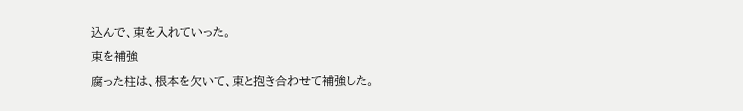込んで、束を入れていった。
束を補強
腐った柱は、根本を欠いて、束と抱き合わせて補強した。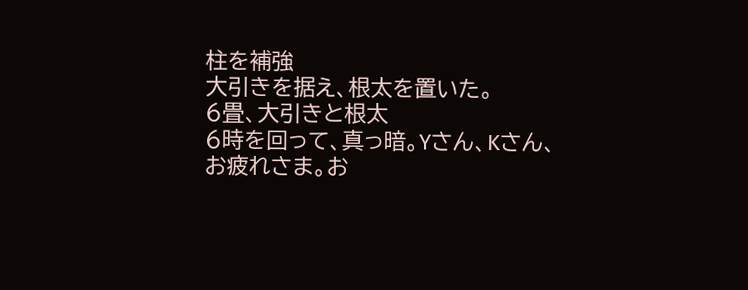柱を補強
大引きを据え、根太を置いた。
6畳、大引きと根太
6時を回って、真っ暗。Yさん、Kさん、お疲れさま。お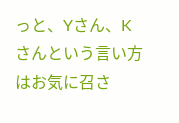っと、Yさん、Kさんという言い方はお気に召さ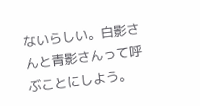ないらしい。白影さんと青影さんって呼ぶことにしよう。